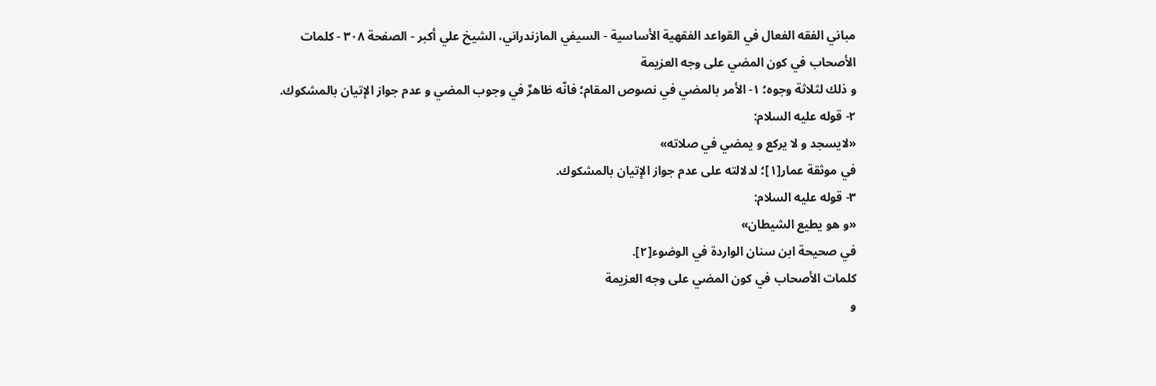مباني الفقه الفعال في القواعد الفقهية الأساسية - السيفي المازندراني، الشيخ علي أكبر - الصفحة ٣٠٨ - كلمات الأصحاب في كون المضي على وجه العزيمة
و ذلك لثلاثة وجوه؛ ١- الأمر بالمضي في نصوص المقام؛ فانّه ظاهرٌ في وجوب المضي و عدم جواز الإتيان بالمشكوك.
٢- قوله عليه السلام:
«لايسجد و لا يركع و يمضي في صلاته»
في موثقة عمار[١]؛ لدلالته على عدم جواز الإتيان بالمشكوك.
٣- قوله عليه السلام:
«و هو يطيع الشيطان»
في صحيحة ابن سنان الواردة في الوضوء[٢].
كلمات الأصحاب في كون المضي على وجه العزيمة
و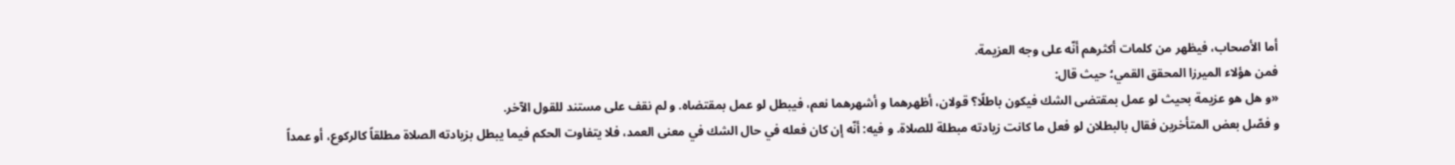أما الأصحاب، فيظهر من كلمات أكثرهم أنّه على وجه العزيمة.
فمن هؤلاء الميرزا المحقق القمي؛ حيث قال:
«و هل هو عزيمة بحيث لو عمل بمقتضى الشك فيكون باطلًا؟ قولان، أظهرهما و أشهرهما نعم، فيبطل لو عمل بمقتضاه. و لم نقف على مستند للقول الآخر.
و فصّل بعض المتأخرين فقال بالبطلان لو فعل ما كانت زيادته مبطلة للصلاة. و فيه: أنّه إن كان فعله في حال الشك في معنى العمد، فلا يتفاوت الحكم فيما يبطل بزيادته الصلاة مطلقاً كالركوع، أو عمداً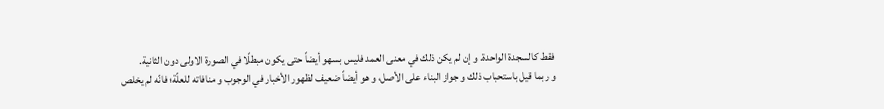فقط كالسجدة الواحدة. و إن لم يكن ذلك في معنى العمد فليس بسهو أيضاً حتى يكون مبطلًا في الصورة الاولى دون الثانية.
و ربما قيل باستحباب ذلك و جواز البناء على الأصل، و هو أيضاً ضعيف لظهور الأخبار في الوجوب و منافاته للعلّة؛ فانّه لم يخلص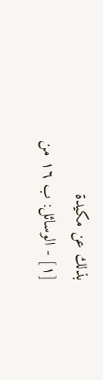بذلك عن مكيدة
[١] - الوسائل: ب ١٦ من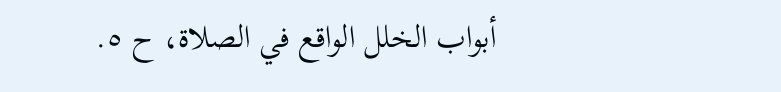أبواب الخلل الواقع في الصلاة، ح ٥.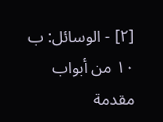[٢] - الوسائل: ب ١٠ من أبواب مقدمة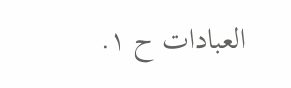العبادات ح ١.